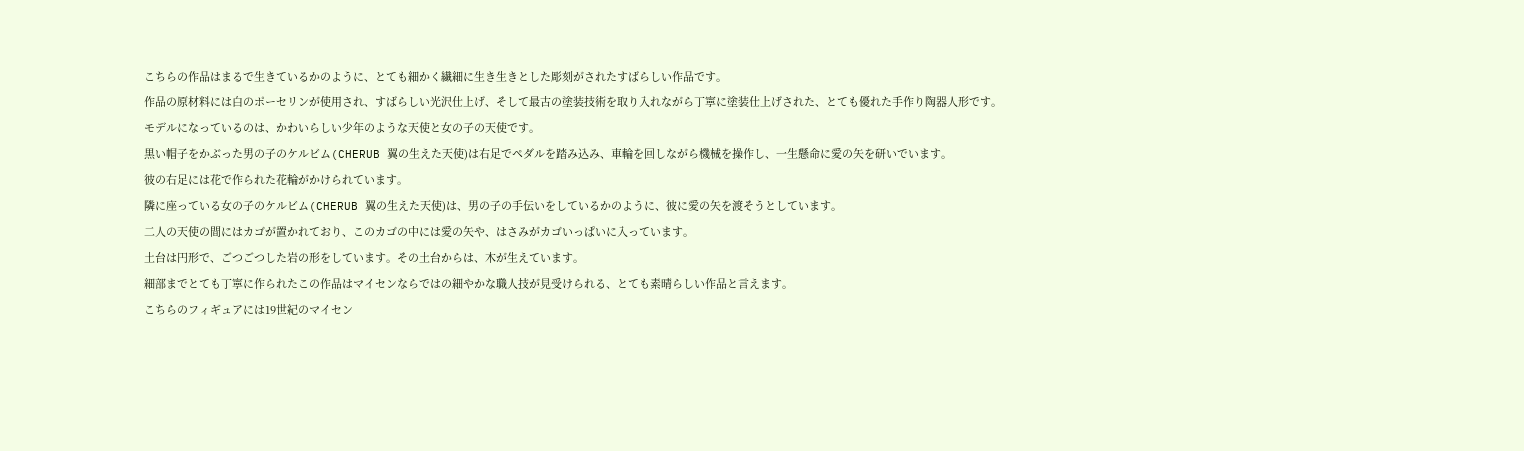こちらの作品はまるで生きているかのように、とても細かく繊細に生き生きとした彫刻がされたすばらしい作品です。
作品の原材料には白のポーセリンが使用され、すばらしい光沢仕上げ、そして最古の塗装技術を取り入れながら丁寧に塗装仕上げされた、とても優れた手作り陶器人形です。
モデルになっているのは、かわいらしい少年のような天使と女の子の天使です。
黒い帽子をかぶった男の子のケルビム(CHERUB 翼の生えた天使)は右足でペダルを踏み込み、車輪を回しながら機械を操作し、一生懸命に愛の矢を研いでいます。
彼の右足には花で作られた花輪がかけられています。
隣に座っている女の子のケルビム(CHERUB 翼の生えた天使)は、男の子の手伝いをしているかのように、彼に愛の矢を渡そうとしています。
二人の天使の間にはカゴが置かれており、このカゴの中には愛の矢や、はさみがカゴいっぱいに入っています。
土台は円形で、ごつごつした岩の形をしています。その土台からは、木が生えています。
細部までとても丁寧に作られたこの作品はマイセンならではの細やかな職人技が見受けられる、とても素晴らしい作品と言えます。
こちらのフィギュアには19世紀のマイセン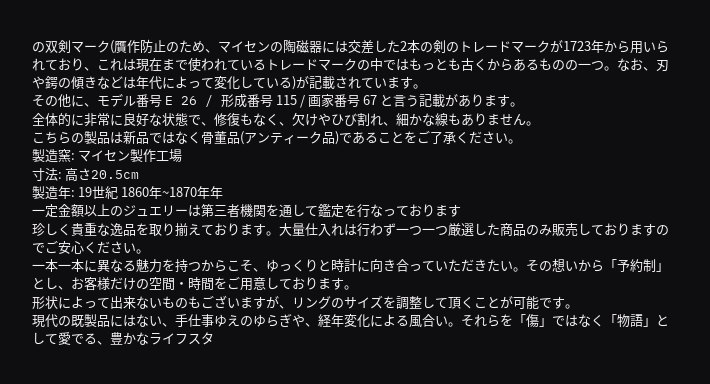の双剣マーク(贋作防止のため、マイセンの陶磁器には交差した2本の剣のトレードマークが1723年から用いられており、これは現在まで使われているトレードマークの中ではもっとも古くからあるものの一つ。なお、刃や鍔の傾きなどは年代によって変化している)が記載されています。
その他に、モデル番号 E 26 / 形成番号 115 / 画家番号 67 と言う記載があります。
全体的に非常に良好な状態で、修復もなく、欠けやひび割れ、細かな線もありません。
こちらの製品は新品ではなく骨董品(アンティーク品)であることをご了承ください。
製造窯: マイセン製作工場
寸法: 高さ20.5cm
製造年: 19世紀 1860年~1870年年
一定金額以上のジュエリーは第三者機関を通して鑑定を行なっております
珍しく貴重な逸品を取り揃えております。大量仕入れは行わず一つ一つ厳選した商品のみ販売しておりますのでご安心ください。
一本一本に異なる魅力を持つからこそ、ゆっくりと時計に向き合っていただきたい。その想いから「予約制」とし、お客様だけの空間・時間をご用意しております。
形状によって出来ないものもございますが、リングのサイズを調整して頂くことが可能です。
現代の既製品にはない、手仕事ゆえのゆらぎや、経年変化による風合い。それらを「傷」ではなく「物語」として愛でる、豊かなライフスタ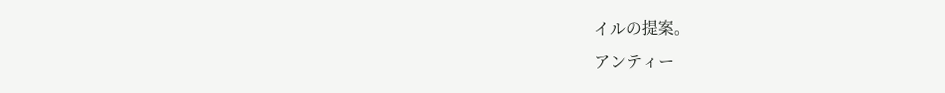イルの提案。
アンティー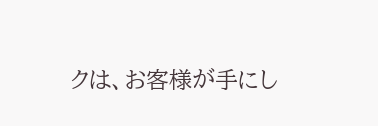クは、お客様が手にし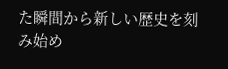た瞬間から新しい歴史を刻み始め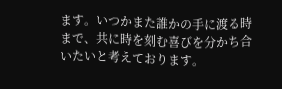ます。いつかまた誰かの手に渡る時まで、共に時を刻む喜びを分かち合いたいと考えております。